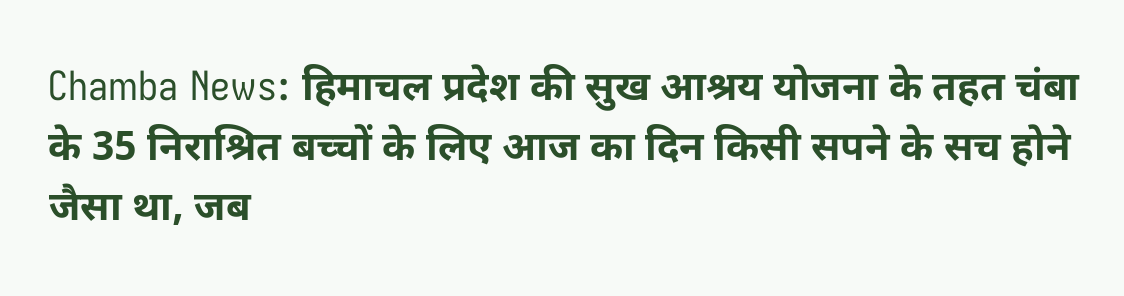Chamba News: हिमाचल प्रदेश की सुख आश्रय योजना के तहत चंबा के 35 निराश्रित बच्चों के लिए आज का दिन किसी सपने के सच होने जैसा था, जब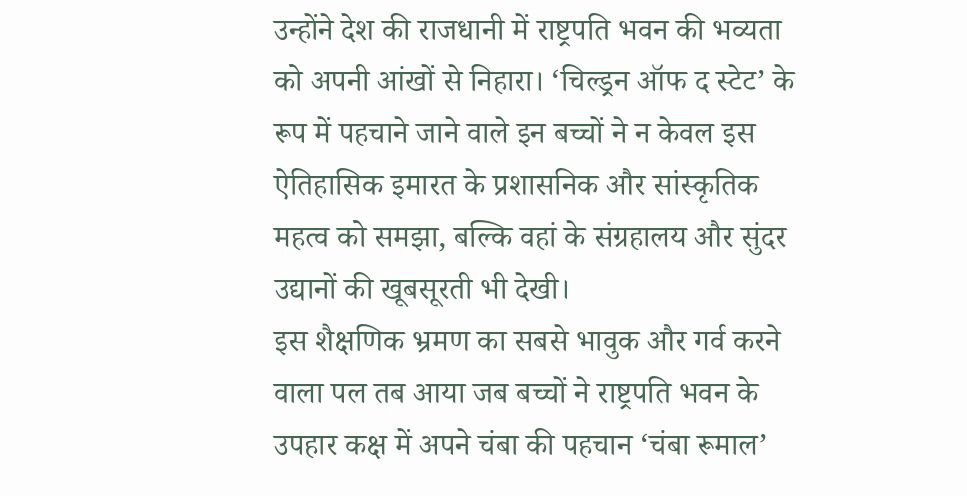उन्होंने देश की राजधानी में राष्ट्रपति भवन की भव्यता को अपनी आंखों से निहारा। ‘चिल्ड्रन ऑफ द स्टेट’ के रूप में पहचाने जाने वाले इन बच्चों ने न केवल इस ऐतिहासिक इमारत के प्रशासनिक और सांस्कृतिक महत्व को समझा, बल्कि वहां के संग्रहालय और सुंदर उद्यानों की खूबसूरती भी देखी।
इस शैक्षणिक भ्रमण का सबसे भावुक और गर्व करने वाला पल तब आया जब बच्चों ने राष्ट्रपति भवन के उपहार कक्ष में अपने चंबा की पहचान ‘चंबा रूमाल’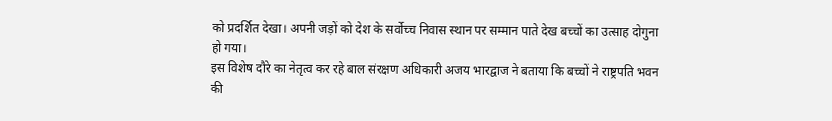को प्रदर्शित देखा। अपनी जड़ों को देश के सर्वोच्च निवास स्थान पर सम्मान पाते देख बच्चों का उत्साह दोगुना हो गया।
इस विशेष दौरे का नेतृत्व कर रहे बाल संरक्षण अधिकारी अजय भारद्वाज ने बताया कि बच्चों ने राष्ट्रपति भवन की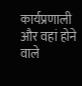कार्यप्रणाली और वहां होने वाले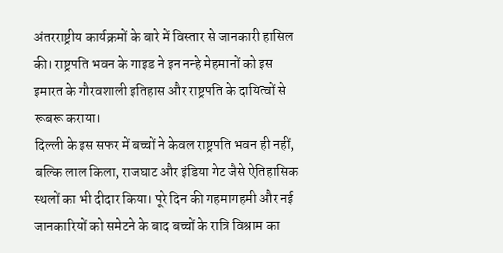अंतरराष्ट्रीय कार्यक्रमों के बारे में विस्तार से जानकारी हासिल की। राष्ट्रपति भवन के गाइड ने इन नन्हे मेहमानों को इस इमारत के गौरवशाली इतिहास और राष्ट्रपति के दायित्वों से रूबरू कराया।
दिल्ली के इस सफर में बच्चों ने केवल राष्ट्रपति भवन ही नहीं, बल्कि लाल किला, राजघाट और इंडिया गेट जैसे ऐतिहासिक स्थलों का भी दीदार किया। पूरे दिन की गहमागहमी और नई जानकारियों को समेटने के बाद बच्चों के रात्रि विश्राम का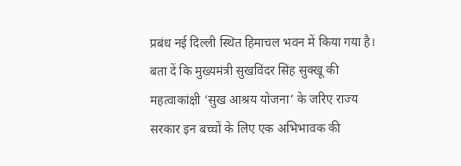प्रबंध नई दिल्ली स्थित हिमाचल भवन में किया गया है।
बता दें कि मुख्यमंत्री सुखविंदर सिंह सुक्खू की महत्वाकांक्षी ‘सुख आश्रय योजना’ के जरिए राज्य सरकार इन बच्चों के लिए एक अभिभावक की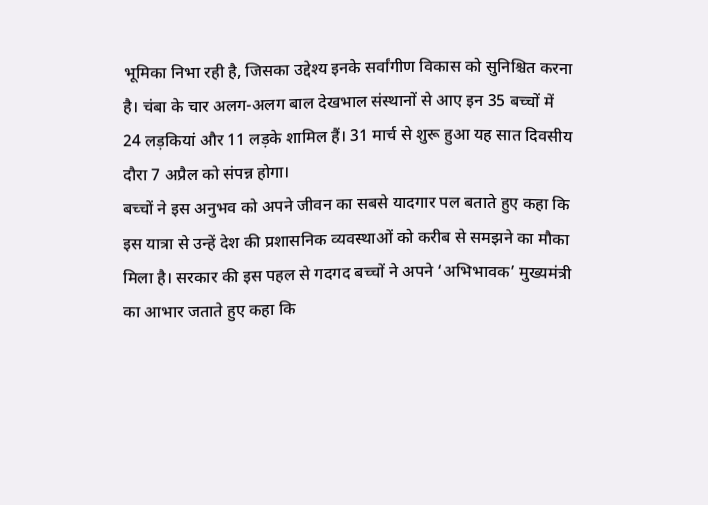भूमिका निभा रही है, जिसका उद्देश्य इनके सर्वांगीण विकास को सुनिश्चित करना है। चंबा के चार अलग-अलग बाल देखभाल संस्थानों से आए इन 35 बच्चों में 24 लड़कियां और 11 लड़के शामिल हैं। 31 मार्च से शुरू हुआ यह सात दिवसीय दौरा 7 अप्रैल को संपन्न होगा।
बच्चों ने इस अनुभव को अपने जीवन का सबसे यादगार पल बताते हुए कहा कि इस यात्रा से उन्हें देश की प्रशासनिक व्यवस्थाओं को करीब से समझने का मौका मिला है। सरकार की इस पहल से गदगद बच्चों ने अपने ‘अभिभावक’ मुख्यमंत्री का आभार जताते हुए कहा कि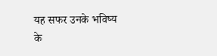यह सफर उनके भविष्य के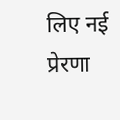लिए नई प्रेरणा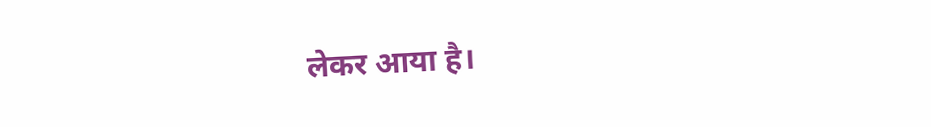लेकर आया है।